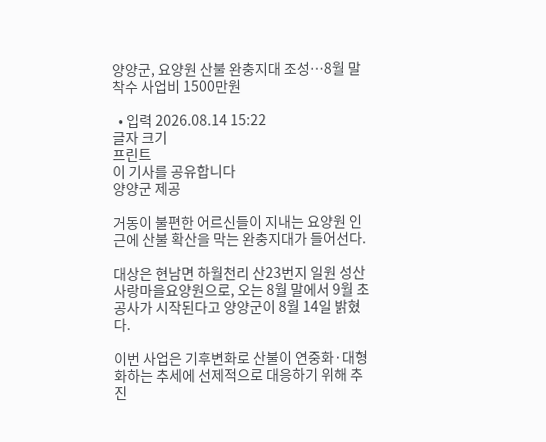양양군, 요양원 산불 완충지대 조성…8월 말 착수 사업비 1500만원

  • 입력 2026.08.14 15:22
글자 크기
프린트
이 기사를 공유합니다
양양군 제공

거동이 불편한 어르신들이 지내는 요양원 인근에 산불 확산을 막는 완충지대가 들어선다.

대상은 현남면 하월천리 산23번지 일원 성산사랑마을요양원으로, 오는 8월 말에서 9월 초 공사가 시작된다고 양양군이 8월 14일 밝혔다.

이번 사업은 기후변화로 산불이 연중화·대형화하는 추세에 선제적으로 대응하기 위해 추진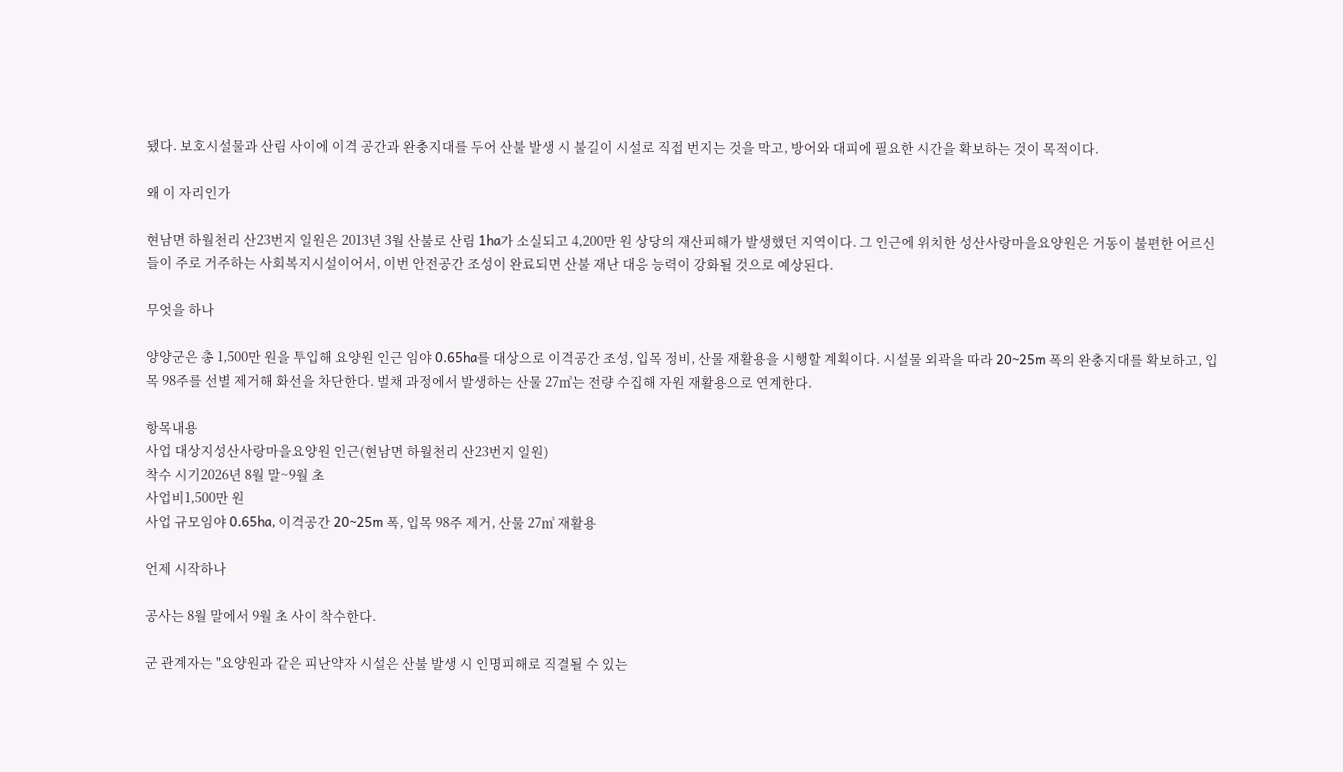됐다. 보호시설물과 산림 사이에 이격 공간과 완충지대를 두어 산불 발생 시 불길이 시설로 직접 번지는 것을 막고, 방어와 대피에 필요한 시간을 확보하는 것이 목적이다.

왜 이 자리인가

현남면 하월천리 산23번지 일원은 2013년 3월 산불로 산림 1ha가 소실되고 4,200만 원 상당의 재산피해가 발생했던 지역이다. 그 인근에 위치한 성산사랑마을요양원은 거동이 불편한 어르신들이 주로 거주하는 사회복지시설이어서, 이번 안전공간 조성이 완료되면 산불 재난 대응 능력이 강화될 것으로 예상된다.

무엇을 하나

양양군은 총 1,500만 원을 투입해 요양원 인근 임야 0.65ha를 대상으로 이격공간 조성, 입목 정비, 산물 재활용을 시행할 계획이다. 시설물 외곽을 따라 20~25m 폭의 완충지대를 확보하고, 입목 98주를 선별 제거해 화선을 차단한다. 벌채 과정에서 발생하는 산물 27㎥는 전량 수집해 자원 재활용으로 연계한다.

항목내용
사업 대상지성산사랑마을요양원 인근(현남면 하월천리 산23번지 일원)
착수 시기2026년 8월 말~9월 초
사업비1,500만 원
사업 규모임야 0.65ha, 이격공간 20~25m 폭, 입목 98주 제거, 산물 27㎥ 재활용

언제 시작하나

공사는 8월 말에서 9월 초 사이 착수한다.

군 관계자는 "요양원과 같은 피난약자 시설은 산불 발생 시 인명피해로 직결될 수 있는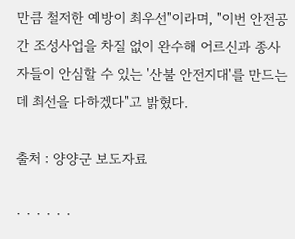만큼 철저한 예방이 최우선"이라며, "이번 안전공간 조성사업을 차질 없이 완수해 어르신과 종사자들이 안심할 수 있는 '산불 안전지대'를 만드는 데 최선을 다하겠다"고 밝혔다.

출처 : 양양군 보도자료

· · · · · ·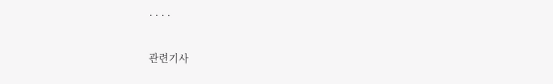· · · ·

관련기사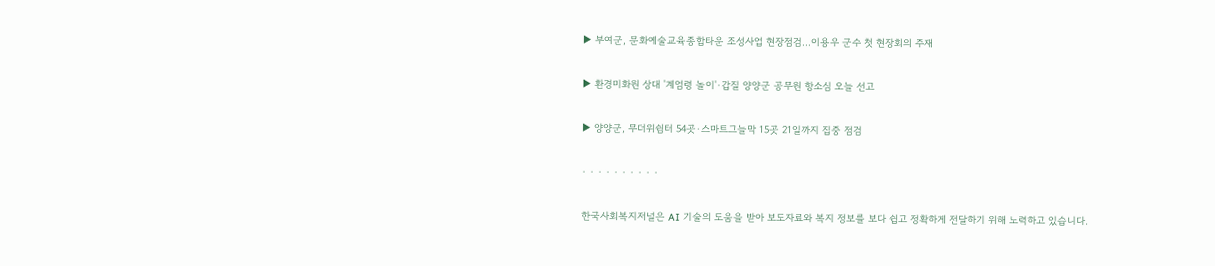▶ 부여군, 문화예술교육종합타운 조성사업 현장점검…이용우 군수 첫 현장회의 주재

▶ 환경미화원 상대 '계엄령 놀이'·갑질 양양군 공무원 항소심 오늘 선고

▶ 양양군, 무더위쉼터 54곳·스마트그늘막 15곳 21일까지 집중 점검

· · · · · · · · · ·

한국사회복지저널은 AI 기술의 도움을 받아 보도자료와 복지 정보를 보다 쉽고 정확하게 전달하기 위해 노력하고 있습니다.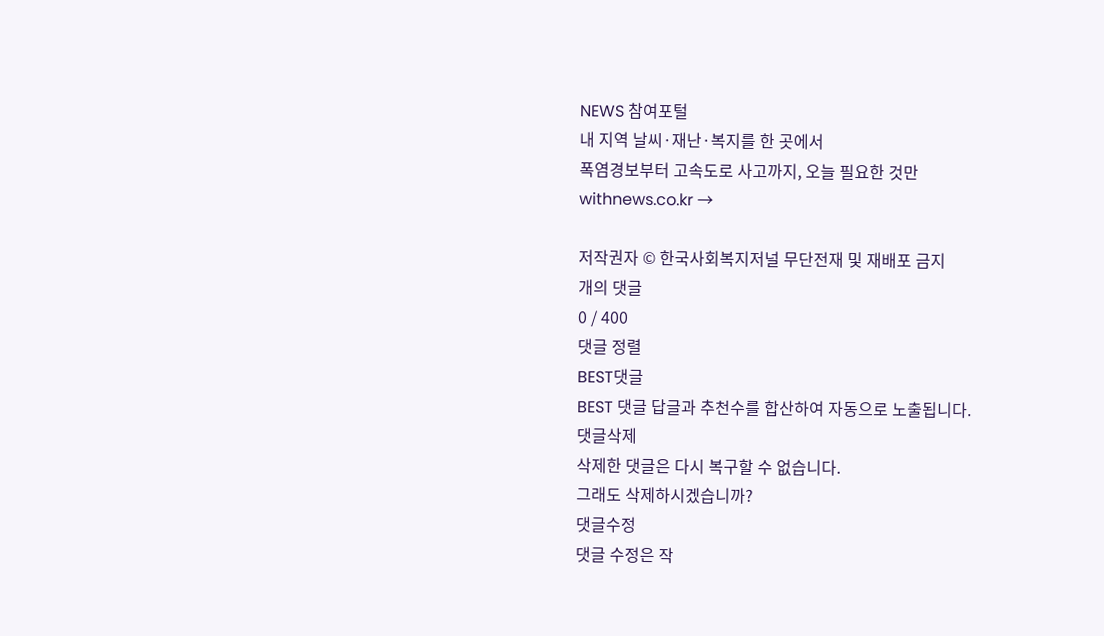NEWS 참여포털
내 지역 날씨·재난·복지를 한 곳에서
폭염경보부터 고속도로 사고까지, 오늘 필요한 것만
withnews.co.kr →

저작권자 © 한국사회복지저널 무단전재 및 재배포 금지
개의 댓글
0 / 400
댓글 정렬
BEST댓글
BEST 댓글 답글과 추천수를 합산하여 자동으로 노출됩니다.
댓글삭제
삭제한 댓글은 다시 복구할 수 없습니다.
그래도 삭제하시겠습니까?
댓글수정
댓글 수정은 작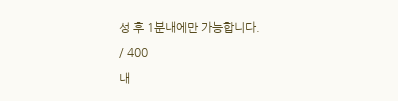성 후 1분내에만 가능합니다.
/ 400
내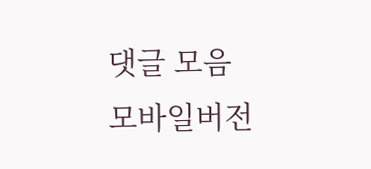댓글 모음
모바일버전